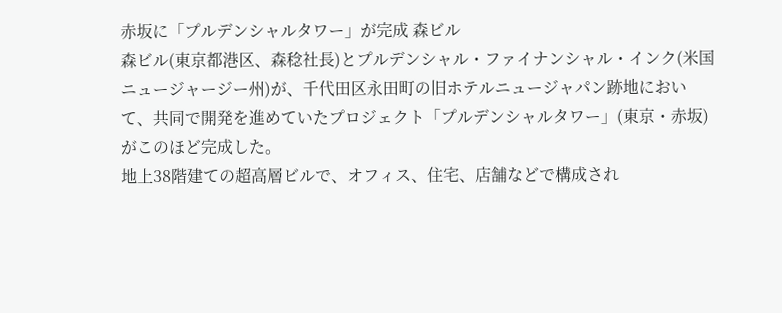赤坂に「プルデンシャルタワー」が完成 森ビル
森ビル(東京都港区、森稔社長)とプルデンシャル・ファイナンシャル・インク(米国ニュージャージー州)が、千代田区永田町の旧ホテルニュージャパン跡地において、共同で開発を進めていたプロジェクト「プルデンシャルタワー」(東京・赤坂)がこのほど完成した。
地上38階建ての超高層ビルで、オフィス、住宅、店舗などで構成され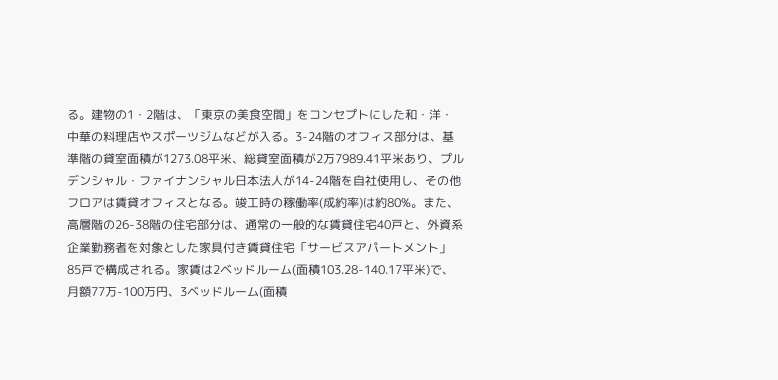る。建物の1・2階は、「東京の美食空間」をコンセプトにした和・洋・中華の料理店やスポーツジムなどが入る。3-24階のオフィス部分は、基準階の貸室面積が1273.08平米、総貸室面積が2万7989.41平米あり、プルデンシャル・ファイナンシャル日本法人が14-24階を自社使用し、その他フロアは賃貸オフィスとなる。竣工時の稼働率(成約率)は約80%。また、高層階の26-38階の住宅部分は、通常の一般的な賃貸住宅40戸と、外資系企業勤務者を対象とした家具付き賃貸住宅「サービスアパートメント」85戸で構成される。家賃は2ベッドルーム(面積103.28-140.17平米)で、月額77万-100万円、3ベッドルーム(面積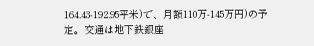164.43-192.95平米)で、月額110万-145万円)の予定。交通は地下鉄銀座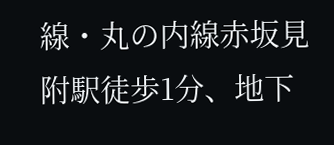線・丸の内線赤坂見附駅徒歩1分、地下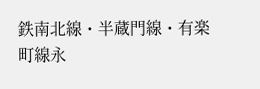鉄南北線・半蔵門線・有楽町線永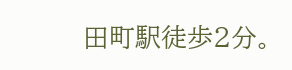田町駅徒歩2分。